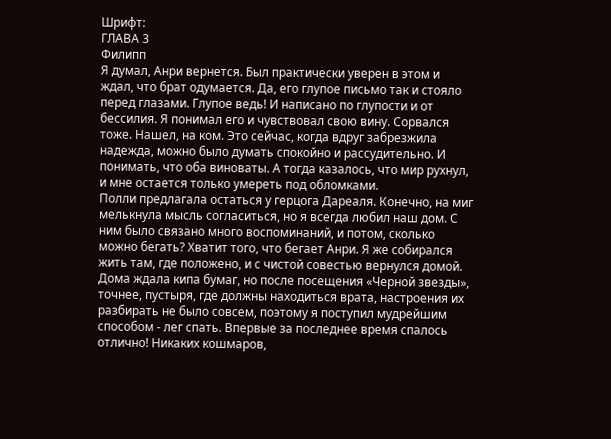Шрифт:
ГЛАВА 3
Филипп
Я думал, Анри вернется. Был практически уверен в этом и ждал, что брат одумается. Да, его глупое письмо так и стояло перед глазами. Глупое ведь! И написано по глупости и от бессилия. Я понимал его и чувствовал свою вину. Сорвался тоже. Нашел, на ком. Это сейчас, когда вдруг забрезжила надежда, можно было думать спокойно и рассудительно. И понимать, что оба виноваты. А тогда казалось, что мир рухнул, и мне остается только умереть под обломками.
Полли предлагала остаться у герцога Дареаля. Конечно, на миг мелькнула мысль согласиться, но я всегда любил наш дом. С ним было связано много воспоминаний, и потом, сколько можно бегать? Хватит того, что бегает Анри. Я же собирался жить там, где положено, и с чистой совестью вернулся домой.
Дома ждала кипа бумаг, но после посещения «Черной звезды», точнее, пустыря, где должны находиться врата, настроения их разбирать не было совсем, поэтому я поступил мудрейшим способом - лег спать. Впервые за последнее время спалось отлично! Никаких кошмаров,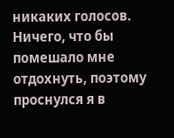никаких голосов. Ничего, что бы помешало мне отдохнуть, поэтому проснулся я в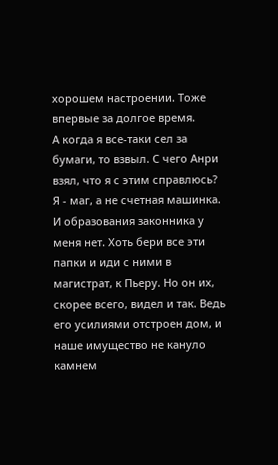хорошем настроении. Тоже впервые за долгое время.
А когда я все-таки сел за бумаги, то взвыл. С чего Анри взял, что я с этим справлюсь? Я - маг, а не счетная машинка. И образования законника у меня нет. Хоть бери все эти папки и иди с ними в магистрат, к Пьеру. Но он их, скорее всего, видел и так. Ведь его усилиями отстроен дом, и наше имущество не кануло камнем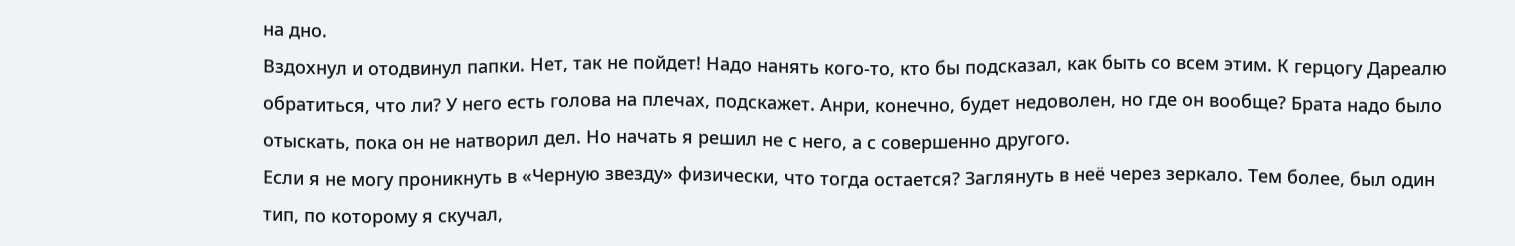на дно.
Вздохнул и отодвинул папки. Нет, так не пойдет! Надо нанять кого-то, кто бы подсказал, как быть со всем этим. К герцогу Дареалю обратиться, что ли? У него есть голова на плечах, подскажет. Анри, конечно, будет недоволен, но где он вообще? Брата надо было отыскать, пока он не натворил дел. Но начать я решил не с него, а с совершенно другого.
Если я не могу проникнуть в «Черную звезду» физически, что тогда остается? Заглянуть в неё через зеркало. Тем более, был один тип, по которому я скучал,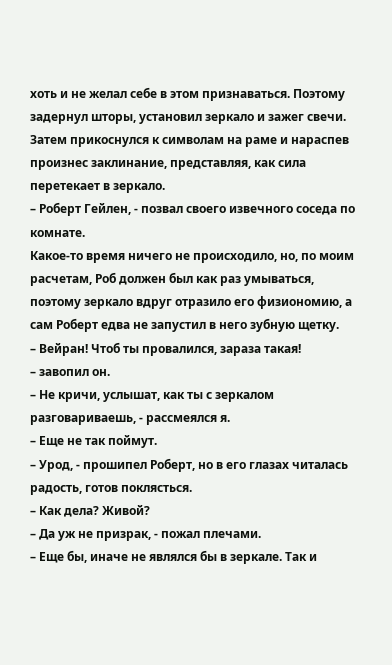хоть и не желал себе в этом признаваться. Поэтому задернул шторы, установил зеркало и зажег свечи. Затем прикоснулся к символам на раме и нараспев произнес заклинание, представляя, как сила перетекает в зеркало.
– Роберт Гейлен, - позвал своего извечного соседа по комнате.
Какое-то время ничего не происходило, но, по моим расчетам, Роб должен был как раз умываться, поэтому зеркало вдруг отразило его физиономию, а сам Роберт едва не запустил в него зубную щетку.
– Вейран! Чтоб ты провалился, зараза такая!
– завопил он.
– Не кричи, услышат, как ты с зеркалом разговариваешь, - рассмеялся я.
– Еще не так поймут.
– Урод, - прошипел Роберт, но в его глазах читалась радость, готов поклясться.
– Как дела? Живой?
– Да уж не призрак, - пожал плечами.
– Еще бы, иначе не являлся бы в зеркале. Так и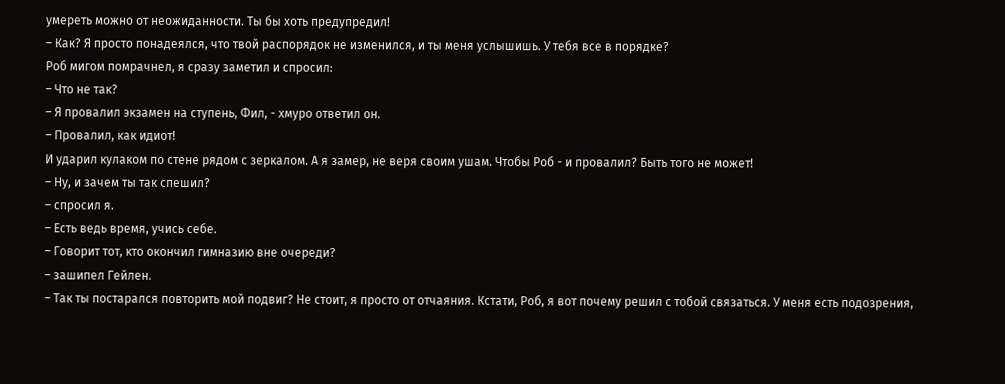умереть можно от неожиданности. Ты бы хоть предупредил!
– Как? Я просто понадеялся, что твой распорядок не изменился, и ты меня услышишь. У тебя все в порядке?
Роб мигом помрачнел, я сразу заметил и спросил:
– Что не так?
– Я провалил экзамен на ступень, Фил, - хмуро ответил он.
– Провалил, как идиот!
И ударил кулаком по стене рядом с зеркалом. А я замер, не веря своим ушам. Чтобы Роб - и провалил? Быть того не может!
– Ну, и зачем ты так спешил?
– спросил я.
– Есть ведь время, учись себе.
– Говорит тот, кто окончил гимназию вне очереди?
– зашипел Гейлен.
– Так ты постарался повторить мой подвиг? Не стоит, я просто от отчаяния. Кстати, Роб, я вот почему решил с тобой связаться. У меня есть подозрения,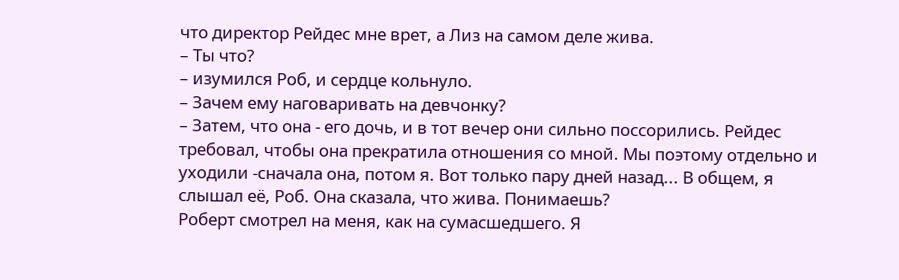что директор Рейдес мне врет, а Лиз на самом деле жива.
– Ты что?
– изумился Роб, и сердце кольнуло.
– Зачем ему наговаривать на девчонку?
– Затем, что она - его дочь, и в тот вечер они сильно поссорились. Рейдес требовал, чтобы она прекратила отношения со мной. Мы поэтому отдельно и уходили -сначала она, потом я. Вот только пару дней назад... В общем, я слышал её, Роб. Она сказала, что жива. Понимаешь?
Роберт смотрел на меня, как на сумасшедшего. Я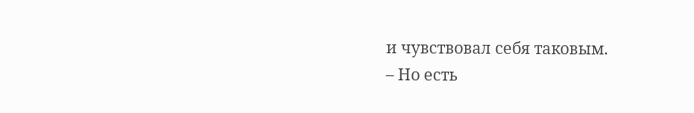и чувствовал себя таковым.
– Но есть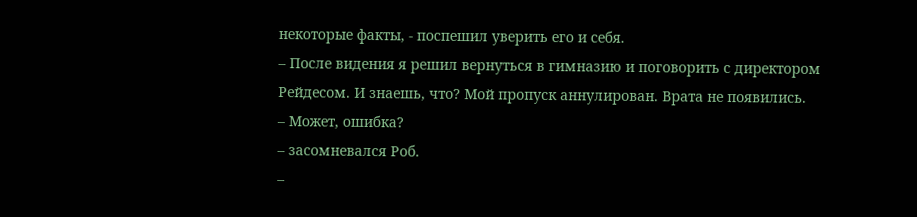некоторые факты, - поспешил уверить его и себя.
– После видения я решил вернуться в гимназию и поговорить с директором Рейдесом. И знаешь, что? Мой пропуск аннулирован. Врата не появились.
– Может, ошибка?
– засомневался Роб.
–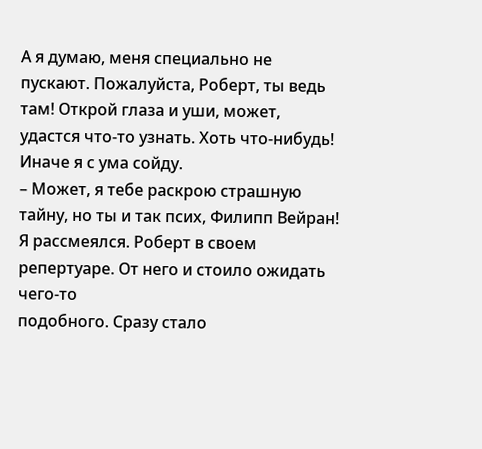А я думаю, меня специально не пускают. Пожалуйста, Роберт, ты ведь там! Открой глаза и уши, может, удастся что-то узнать. Хоть что-нибудь! Иначе я с ума сойду.
– Может, я тебе раскрою страшную тайну, но ты и так псих, Филипп Вейран! Я рассмеялся. Роберт в своем репертуаре. От него и стоило ожидать чего-то
подобного. Сразу стало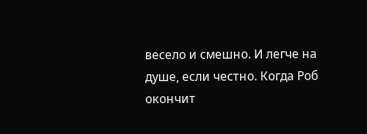весело и смешно. И легче на душе, если честно. Когда Роб окончит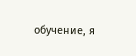обучение, я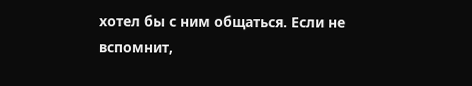хотел бы с ним общаться. Если не вспомнит,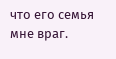что его семья мне враг.